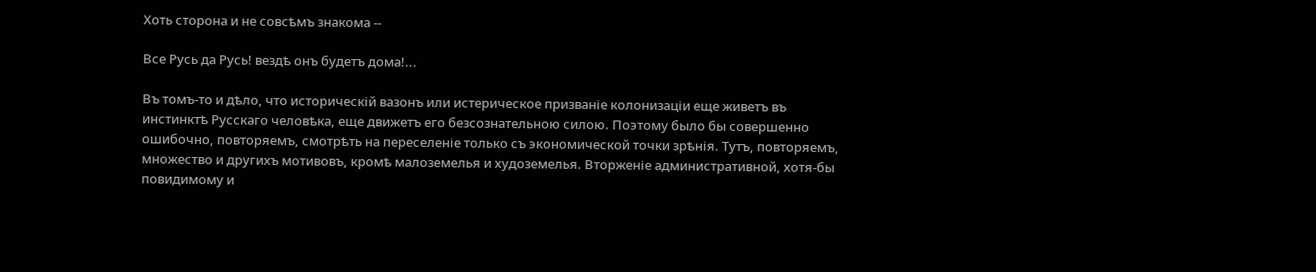Хоть сторона и не совсѣмъ знакома --

Все Русь да Русь! вездѣ онъ будетъ дома!...

Въ томъ-то и дѣло, что историческій вазонъ или истерическое призваніе колонизаціи еще живетъ въ инстинктѣ Русскаго человѣка, еще движетъ его безсознательною силою. Поэтому было бы совершенно ошибочно, повторяемъ, смотрѣть на переселеніе только съ экономической точки зрѣнія. Тутъ, повторяемъ, множество и другихъ мотивовъ, кромѣ малоземелья и худоземелья. Вторженіе административной, хотя-бы повидимому и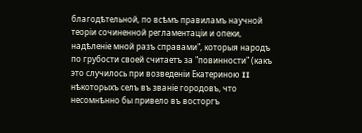благодѣтельной, по всѣмъ правиламъ научной теоріи сочиненной регламентаціи и опеки, надѣленіе мной разъ справами", которыя народъ по грубости своей считаетъ за "повинности" (какъ это случилось при возведеніи Екатериною II нѣкоторыхъ селъ въ званіе городовъ, что несомнѣнно бы привело въ восторгъ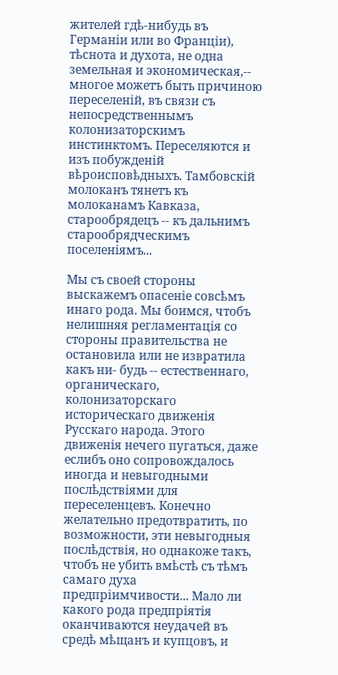жителей гдѣ-нибудь въ Германіи или во Франціи), тѣснота и духота, не одна земельная и экономическая,-- многое можетъ быть причиною переселеній, въ связи съ непосредственнымъ колонизаторскимъ инстинктомъ. Переселяются и изъ побужденій вѣроисповѣдныхъ. Тамбовскій молоканъ тянетъ къ молоканамъ Кавказа, старообрядецъ -- къ дальнимъ старообрядческимъ поселеніямъ...

Мы съ своей стороны выскажемъ опасеніе совсѣмъ инаго рода. Мы боимся, чтобъ нелишняя регламентація со стороны правительства не остановила или не извратила какъ ни- будь -- естественнаго, органическаго, колонизаторскаго историческаго движенія Русскаго народа. Этого движенія нечего пугаться, даже еслибъ оно сопровождалось иногда и невыгодными послѣдствіями для переселенцевъ. Конечно желательно предотвратить, по возможности, эти невыгодныя послѣдствія, но однакоже такъ, чтобъ не убить вмѣстѣ съ тѣмъ самаго духа предпріимчивости... Мало ли какого рода предпріятія оканчиваются неудачей въ средѣ мѣщанъ и купцовъ, и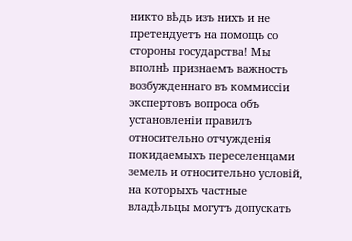никто вѣдь изъ нихъ и не претендуетъ на помощь со стороны государства! Мы вполнѣ признаемъ важность возбужденнаго въ коммиссіи экспертовъ вопроса объ установленіи правилъ относительно отчужденія покидаемыхъ переселенцами земель и относительно условій, на которыхъ частные владѣльцы могутъ допускать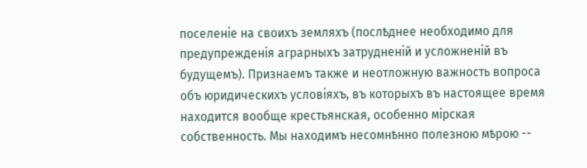поселеніе на своихъ земляхъ (послѣднее необходимо для предупрежденія аграрныхъ затрудненій и усложненій въ будущемъ). Признаемъ также и неотложную важность вопроса объ юридическихъ условіяхъ, въ которыхъ въ настоящее время находится вообще крестьянская, особенно мірская собственность. Мы находимъ несомнѣнно полезною мѣрою --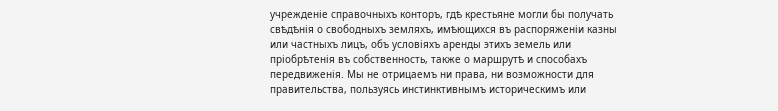учрежденіе справочныхъ конторъ, гдѣ крестьяне могли бы получать свѣдѣнія о свободныхъ земляхъ, имѣющихся въ распоряженіи казны или частныхъ лицъ, объ условіяхъ аренды этихъ земель или пріобрѣтенія въ собственность, также о маршрутѣ и способахъ передвиженія. Мы не отрицаемъ ни права, ни возможности для правительства, пользуясь инстинктивнымъ историческимъ или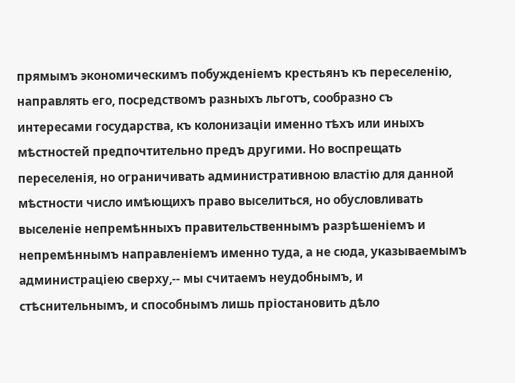прямымъ экономическимъ побужденіемъ крестьянъ къ переселенію, направлять его, посредствомъ разныхъ льготъ, сообразно съ интересами государства, къ колонизаціи именно тѣхъ или иныхъ мѣстностей предпочтительно предъ другими. Но воспрещать переселенія, но ограничивать административною властію для данной мѣстности число имѣющихъ право выселиться, но обусловливать выселеніе непремѣнныхъ правительственнымъ разрѣшеніемъ и непремѣннымъ направленіемъ именно туда, а не сюда, указываемымъ администраціею сверху,-- мы считаемъ неудобнымъ, и стѣснительнымъ, и способнымъ лишь пріостановить дѣло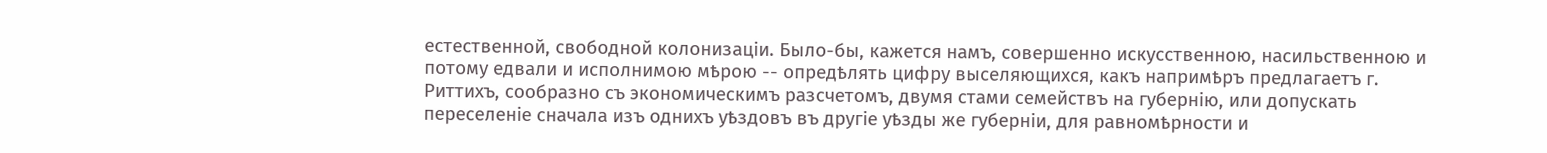естественной, свободной колонизаціи. Было-бы, кажется намъ, совершенно искусственною, насильственною и потому едвали и исполнимою мѣрою -- опредѣлять цифру выселяющихся, какъ напримѣръ предлагаетъ г. Риттихъ, сообразно съ экономическимъ разсчетомъ, двумя стами семействъ на губернію, или допускать переселеніе сначала изъ однихъ уѣздовъ въ другіе уѣзды же губерніи, для равномѣрности и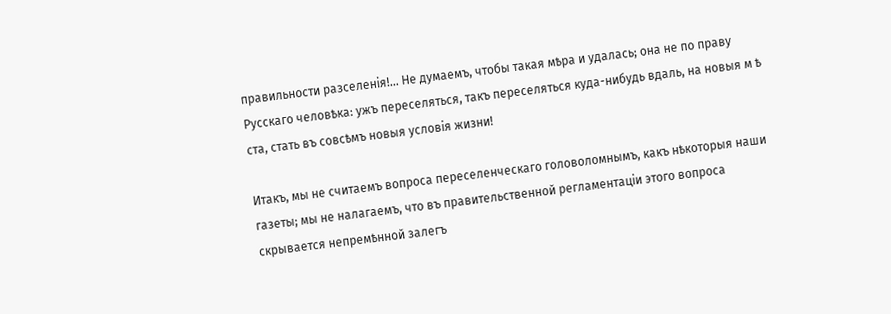правильности разселенія!... Не думаемъ, чтобы такая мѣра и удалась; она не по праву Русскаго человѣка: ужъ переселяться, такъ переселяться куда-нибудь вдаль, на новыя м ѣ ста, стать въ совсѣмъ новыя условія жизни!

Итакъ, мы не считаемъ вопроса переселенческаго головоломнымъ, какъ нѣкоторыя наши газеты; мы не налагаемъ, что въ правительственной регламентаціи этого вопроса скрывается непремѣнной залегъ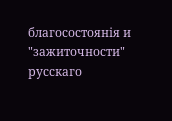благосостоянія и "зажиточности" русскаго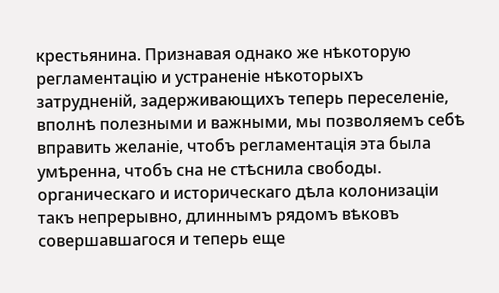крестьянина. Признавая однако же нѣкоторую регламентацію и устраненіе нѣкоторыхъ затрудненій, задерживающихъ теперь переселеніе, вполнѣ полезными и важными, мы позволяемъ себѣ вправить желаніе, чтобъ регламентація эта была умѣренна, чтобъ сна не стѣснила свободы. органическаго и историческаго дѣла колонизаціи такъ непрерывно, длиннымъ рядомъ вѣковъ совершавшагося и теперь еще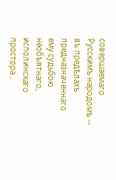совершаемаго Русскимъ народомъ -- въ предѣлахъ предназначеннаго ему судьбою необъятнаго, исполинскаго простора...